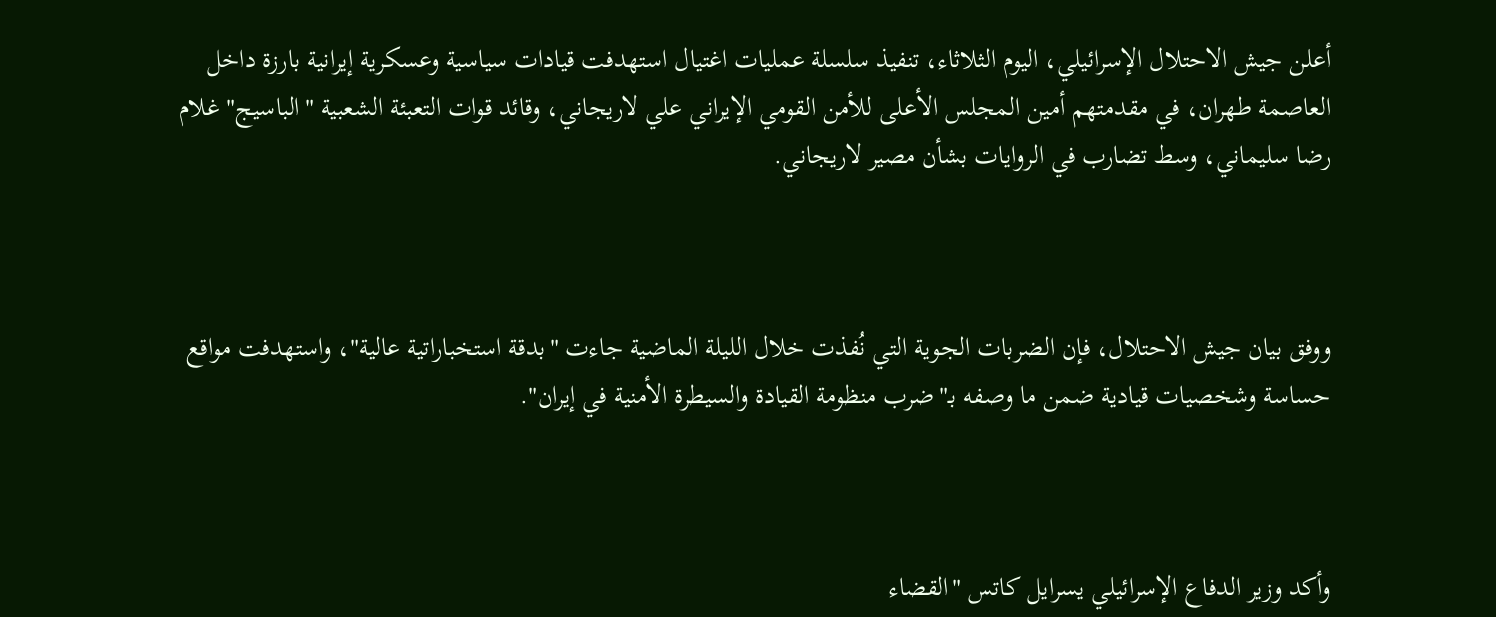أعلن جيش الاحتلال الإسرائيلي، اليوم الثلاثاء، تنفيذ سلسلة عمليات اغتيال استهدفت قيادات سياسية وعسكرية إيرانية بارزة داخل العاصمة طهران، في مقدمتهم أمين المجلس الأعلى للأمن القومي الإيراني علي لاريجاني، وقائد قوات التعبئة الشعبية "الباسيج" غلام رضا سليماني، وسط تضارب في الروايات بشأن مصير لاريجاني.



ووفق بيان جيش الاحتلال، فإن الضربات الجوية التي نُفذت خلال الليلة الماضية جاءت "بدقة استخباراتية عالية"، واستهدفت مواقع حساسة وشخصيات قيادية ضمن ما وصفه بـ"ضرب منظومة القيادة والسيطرة الأمنية في إيران".



وأكد وزير الدفاع الإسرائيلي يسرايل كاتس "القضاء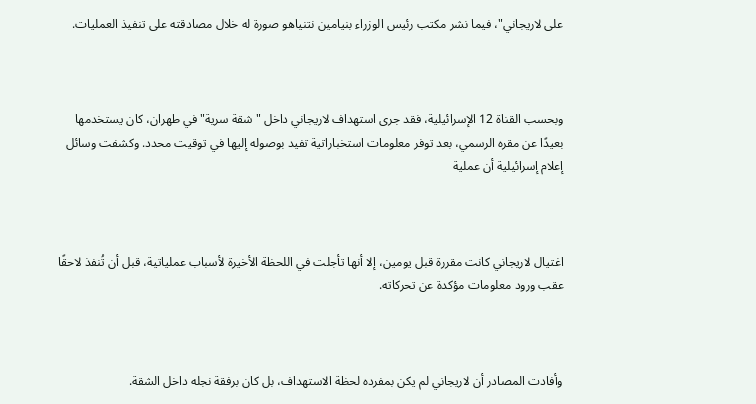على لاريجاني"، فيما نشر مكتب رئيس الوزراء بنيامين نتنياهو صورة له خلال مصادقته على تنفيذ العمليات.



وبحسب القناة 12 الإسرائيلية، فقد جرى استهداف لاريجاني داخل "شقة سرية" في طهران، كان يستخدمها بعيدًا عن مقره الرسمي، بعد توفر معلومات استخباراتية تفيد بوصوله إليها في توقيت محدد. وكشفت وسائل إعلام إسرائيلية أن عملية



اغتيال لاريجاني كانت مقررة قبل يومين، إلا أنها تأجلت في اللحظة الأخيرة لأسباب عملياتية، قبل أن تُنفذ لاحقًا عقب ورود معلومات مؤكدة عن تحركاته.



وأفادت المصادر أن لاريجاني لم يكن بمفرده لحظة الاستهداف، بل كان برفقة نجله داخل الشقة.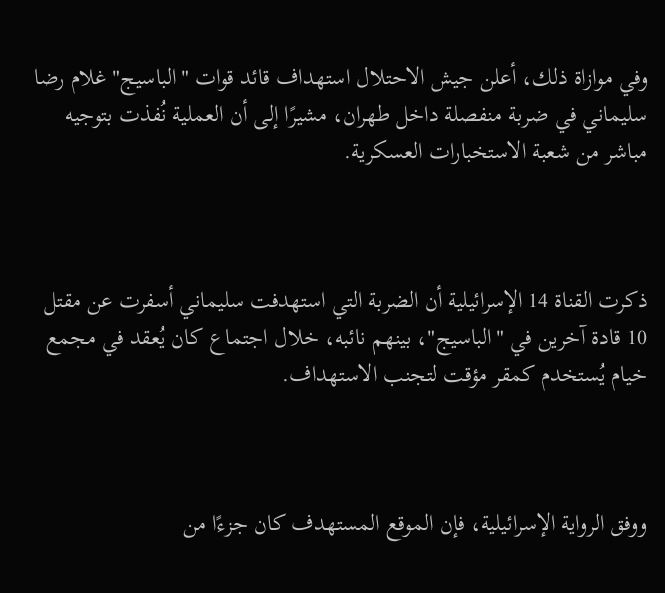وفي موازاة ذلك، أعلن جيش الاحتلال استهداف قائد قوات "الباسيج" غلام رضا سليماني في ضربة منفصلة داخل طهران، مشيرًا إلى أن العملية نُفذت بتوجيه مباشر من شعبة الاستخبارات العسكرية.



ذكرت القناة 14 الإسرائيلية أن الضربة التي استهدفت سليماني أسفرت عن مقتل 10 قادة آخرين في "الباسيج"، بينهم نائبه، خلال اجتماع كان يُعقد في مجمع خيام يُستخدم كمقر مؤقت لتجنب الاستهداف.



ووفق الرواية الإسرائيلية، فإن الموقع المستهدف كان جزءًا من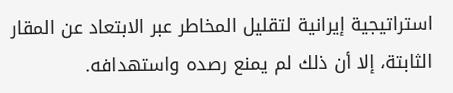استراتيجية إيرانية لتقليل المخاطر عبر الابتعاد عن المقار الثابتة، إلا أن ذلك لم يمنع رصده واستهدافه.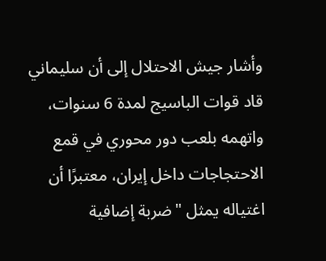وأشار جيش الاحتلال إلى أن سليماني قاد قوات الباسيج لمدة 6 سنوات، واتهمه بلعب دور محوري في قمع الاحتجاجات داخل إيران، معتبرًا أن اغتياله يمثل "ضربة إضافية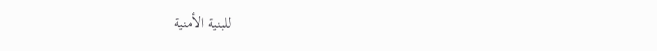للبنية الأمنية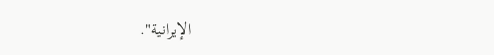الإيرانية".